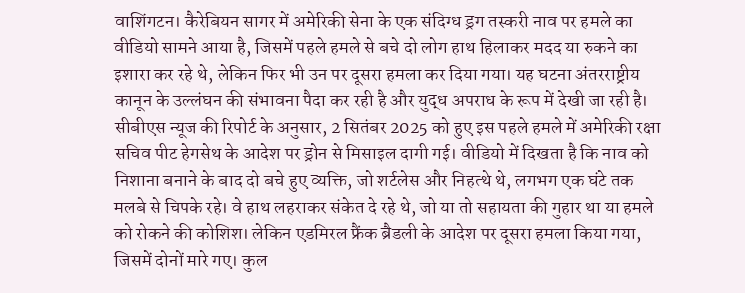वाशिंगटन। कैरेबियन सागर में अमेरिकी सेना के एक संदिग्ध ड्रग तस्करी नाव पर हमले का वीडियो सामने आया है, जिसमें पहले हमले से बचे दो लोग हाथ हिलाकर मदद या रुकने का इशारा कर रहे थे, लेकिन फिर भी उन पर दूसरा हमला कर दिया गया। यह घटना अंतरराष्ट्रीय कानून के उल्लंघन की संभावना पैदा कर रही है और युद्ध अपराध के रूप में देखी जा रही है।
सीबीएस न्यूज की रिपोर्ट के अनुसार, 2 सितंबर 2025 को हुए इस पहले हमले में अमेरिकी रक्षा सचिव पीट हेगसेथ के आदेश पर ड्रोन से मिसाइल दागी गई। वीडियो में दिखता है कि नाव को निशाना बनाने के बाद दो बचे हुए व्यक्ति, जो शर्टलेस और निहत्थे थे, लगभग एक घंटे तक मलबे से चिपके रहे। वे हाथ लहराकर संकेत दे रहे थे, जो या तो सहायता की गुहार था या हमले को रोकने की कोशिश। लेकिन एडमिरल फ्रैंक ब्रैडली के आदेश पर दूसरा हमला किया गया, जिसमें दोनों मारे गए। कुल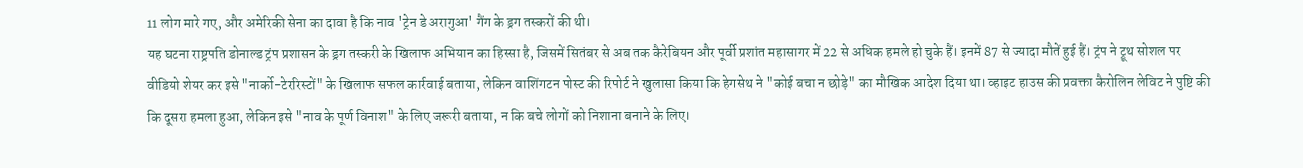11 लोग मारे गए, और अमेरिकी सेना का दावा है कि नाव 'ट्रेन डे अरागुआ' गैंग के ड्रग तस्करों की थी।
यह घटना राष्ट्रपति डोनाल्ड ट्रंप प्रशासन के ड्रग तस्करी के खिलाफ अभियान का हिस्सा है, जिसमें सितंबर से अब तक कैरेबियन और पूर्वी प्रशांत महासागर में 22 से अधिक हमले हो चुके हैं। इनमें 87 से ज्यादा मौतें हुई हैं। ट्रंप ने ट्रूथ सोशल पर वीडियो शेयर कर इसे "नार्को-टेररिस्टों" के खिलाफ सफल कार्रवाई बताया, लेकिन वाशिंगटन पोस्ट की रिपोर्ट ने खुलासा किया कि हेगसेथ ने "कोई बचा न छोड़े" का मौखिक आदेश दिया था। व्हाइट हाउस की प्रवक्ता कैरोलिन लेविट ने पुष्टि की कि दूसरा हमला हुआ, लेकिन इसे "नाव के पूर्ण विनाश" के लिए जरूरी बताया, न कि बचे लोगों को निशाना बनाने के लिए।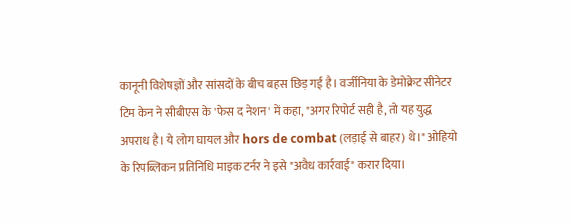कानूनी विशेषज्ञों और सांसदों के बीच बहस छिड़ गई है। वर्जीनिया के डेमोक्रेट सीनेटर टिम केन ने सीबीएस के 'फेस द नेशन' में कहा, "अगर रिपोर्ट सही है, तो यह युद्ध अपराध है। ये लोग घायल और hors de combat (लड़ाई से बाहर) थे।" ओहियो के रिपब्लिकन प्रतिनिधि माइक टर्नर ने इसे "अवैध कार्रवाई" करार दिया।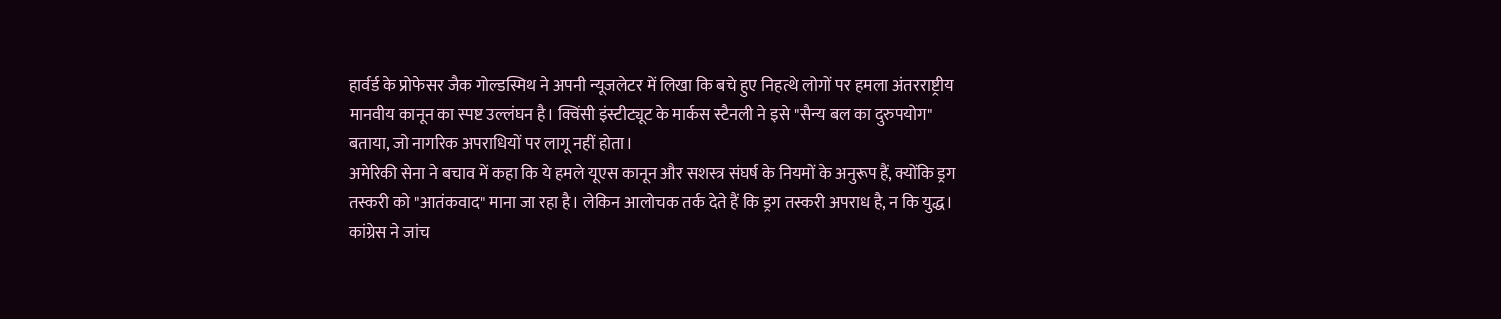हार्वर्ड के प्रोफेसर जैक गोल्डस्मिथ ने अपनी न्यूजलेटर में लिखा कि बचे हुए निहत्थे लोगों पर हमला अंतरराष्ट्रीय मानवीय कानून का स्पष्ट उल्लंघन है। क्विंसी इंस्टीट्यूट के मार्कस स्टैनली ने इसे "सैन्य बल का दुरुपयोग" बताया, जो नागरिक अपराधियों पर लागू नहीं होता।
अमेरिकी सेना ने बचाव में कहा कि ये हमले यूएस कानून और सशस्त्र संघर्ष के नियमों के अनुरूप हैं, क्योंकि ड्रग तस्करी को "आतंकवाद" माना जा रहा है। लेकिन आलोचक तर्क देते हैं कि ड्रग तस्करी अपराध है, न कि युद्ध। कांग्रेस ने जांच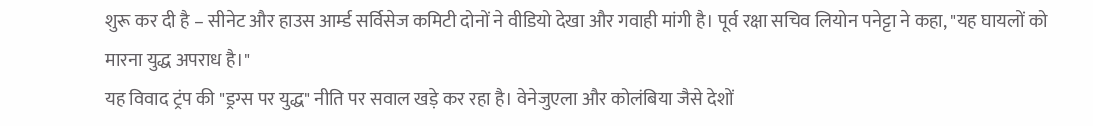शुरू कर दी है – सीनेट और हाउस आर्म्ड सर्विसेज कमिटी दोनों ने वीडियो देखा और गवाही मांगी है। पूर्व रक्षा सचिव लियोन पनेट्टा ने कहा, "यह घायलों को मारना युद्ध अपराध है।"
यह विवाद ट्रंप की "ड्रग्स पर युद्ध" नीति पर सवाल खड़े कर रहा है। वेनेजुएला और कोलंबिया जैसे देशों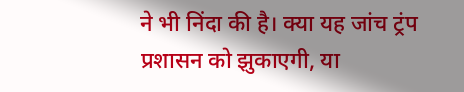ने भी निंदा की है। क्या यह जांच ट्रंप प्रशासन को झुकाएगी, या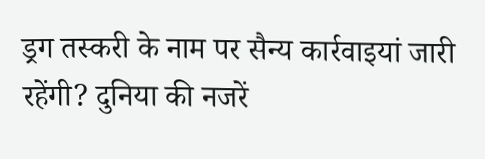ड्रग तस्करी के नाम पर सैन्य कार्रवाइयां जारी रहेंगी? दुनिया की नजरें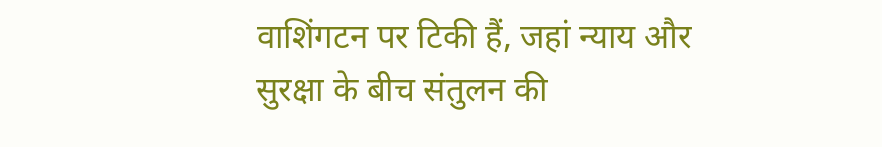वाशिंगटन पर टिकी हैं, जहां न्याय और सुरक्षा के बीच संतुलन की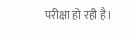परीक्षा हो रही है।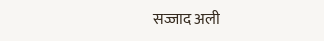सज्जाद अली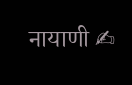नायाणी ✍